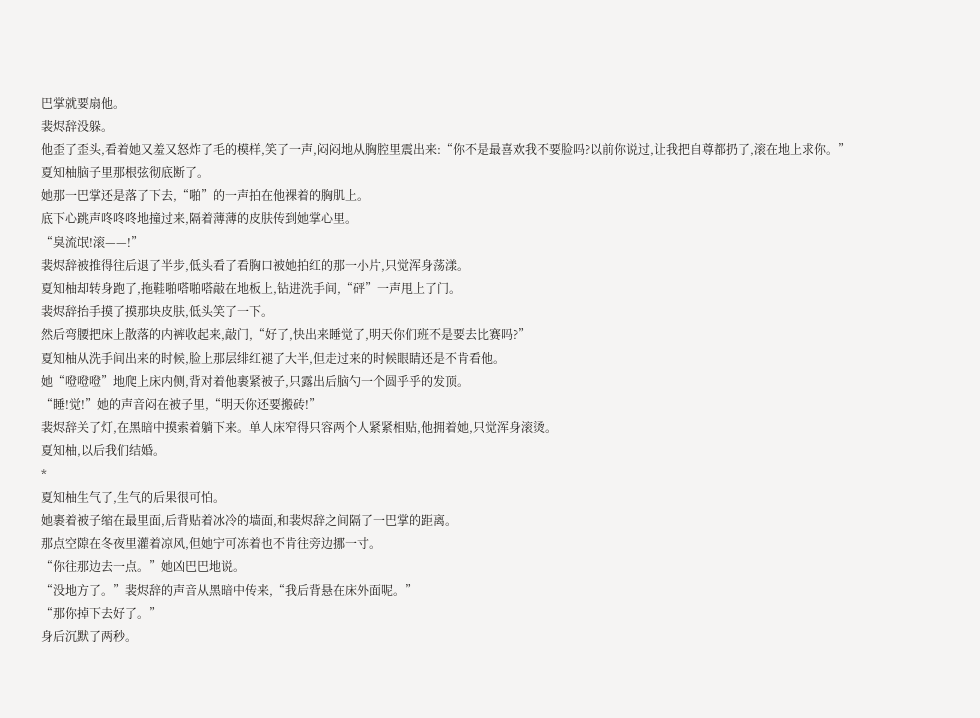巴掌就要扇他。
裴烬辞没躲。
他歪了歪头,看着她又羞又怒炸了毛的模样,笑了一声,闷闷地从胸腔里震出来:“你不是最喜欢我不要脸吗?以前你说过,让我把自尊都扔了,滚在地上求你。”
夏知柚脑子里那根弦彻底断了。
她那一巴掌还是落了下去,“啪”的一声拍在他裸着的胸肌上。
底下心跳声咚咚咚地撞过来,隔着薄薄的皮肤传到她掌心里。
“臭流氓!滚——!”
裴烬辞被推得往后退了半步,低头看了看胸口被她拍红的那一小片,只觉浑身荡漾。
夏知柚却转身跑了,拖鞋啪嗒啪嗒敲在地板上,钻进洗手间,“砰”一声甩上了门。
裴烬辞抬手摸了摸那块皮肤,低头笑了一下。
然后弯腰把床上散落的内裤收起来,敲门,“好了,快出来睡觉了,明天你们班不是要去比赛吗?”
夏知柚从洗手间出来的时候,脸上那层绯红褪了大半,但走过来的时候眼睛还是不肯看他。
她“噔噔噔”地爬上床内侧,背对着他裹紧被子,只露出后脑勺一个圆乎乎的发顶。
“睡!觉!”她的声音闷在被子里,“明天你还要搬砖!”
裴烬辞关了灯,在黑暗中摸索着躺下来。单人床窄得只容两个人紧紧相贴,他拥着她,只觉浑身滚烫。
夏知柚,以后我们结婚。
*
夏知柚生气了,生气的后果很可怕。
她裹着被子缩在最里面,后背贴着冰冷的墙面,和裴烬辞之间隔了一巴掌的距离。
那点空隙在冬夜里灌着凉风,但她宁可冻着也不肯往旁边挪一寸。
“你往那边去一点。”她凶巴巴地说。
“没地方了。”裴烬辞的声音从黑暗中传来,“我后背悬在床外面呢。”
“那你掉下去好了。”
身后沉默了两秒。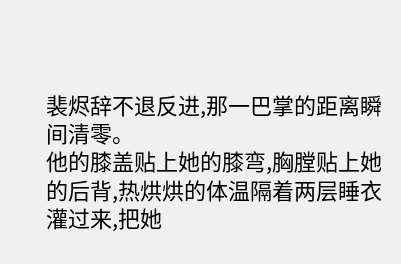裴烬辞不退反进,那一巴掌的距离瞬间清零。
他的膝盖贴上她的膝弯,胸膛贴上她的后背,热烘烘的体温隔着两层睡衣灌过来,把她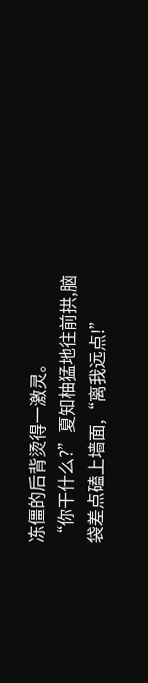冻僵的后背烫得一激灵。
“你干什么?”夏知柚猛地往前拱,脑袋差点磕上墙面,“离我远点!”